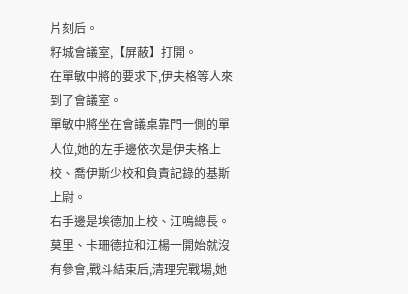片刻后。
籽城會議室,【屏蔽】打開。
在單敏中將的要求下,伊夫格等人來到了會議室。
單敏中將坐在會議桌靠門一側的單人位,她的左手邊依次是伊夫格上校、喬伊斯少校和負責記錄的基斯上尉。
右手邊是埃德加上校、江鳴總長。
莫里、卡珊德拉和江楊一開始就沒有參會,戰斗結束后,清理完戰場,她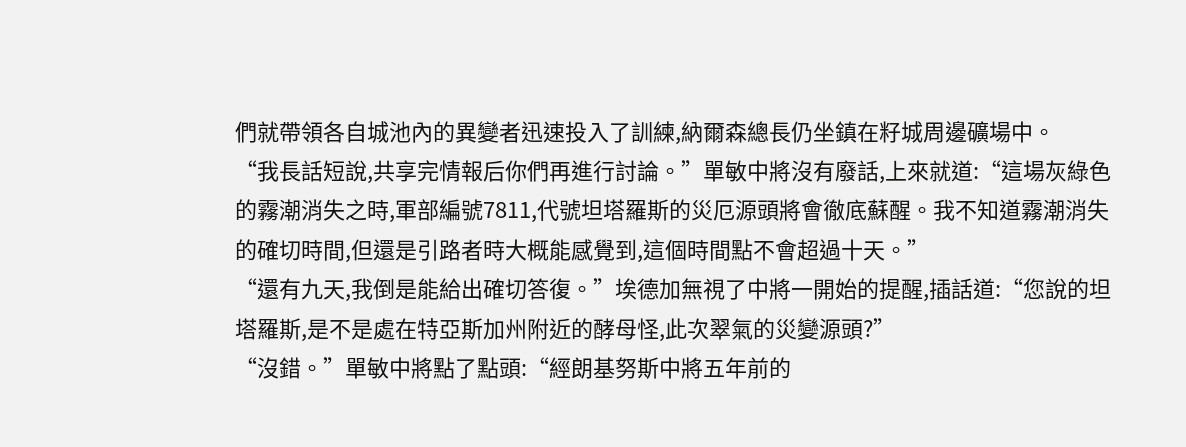們就帶領各自城池內的異變者迅速投入了訓練,納爾森總長仍坐鎮在籽城周邊礦場中。
“我長話短說,共享完情報后你們再進行討論。”單敏中將沒有廢話,上來就道:“這場灰綠色的霧潮消失之時,軍部編號7811,代號坦塔羅斯的災厄源頭將會徹底蘇醒。我不知道霧潮消失的確切時間,但還是引路者時大概能感覺到,這個時間點不會超過十天。”
“還有九天,我倒是能給出確切答復。”埃德加無視了中將一開始的提醒,插話道:“您說的坦塔羅斯,是不是處在特亞斯加州附近的酵母怪,此次翠氣的災變源頭?”
“沒錯。”單敏中將點了點頭:“經朗基努斯中將五年前的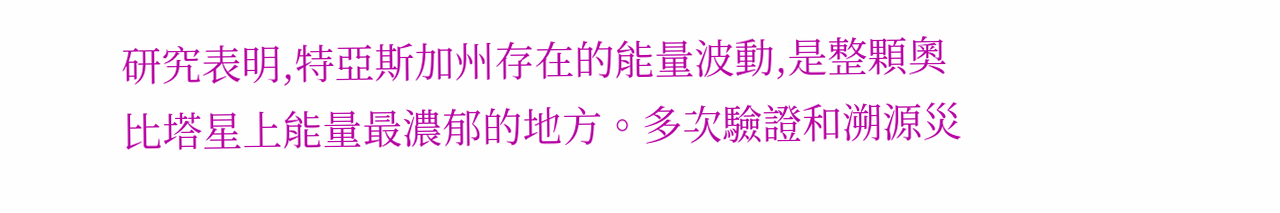研究表明,特亞斯加州存在的能量波動,是整顆奧比塔星上能量最濃郁的地方。多次驗證和溯源災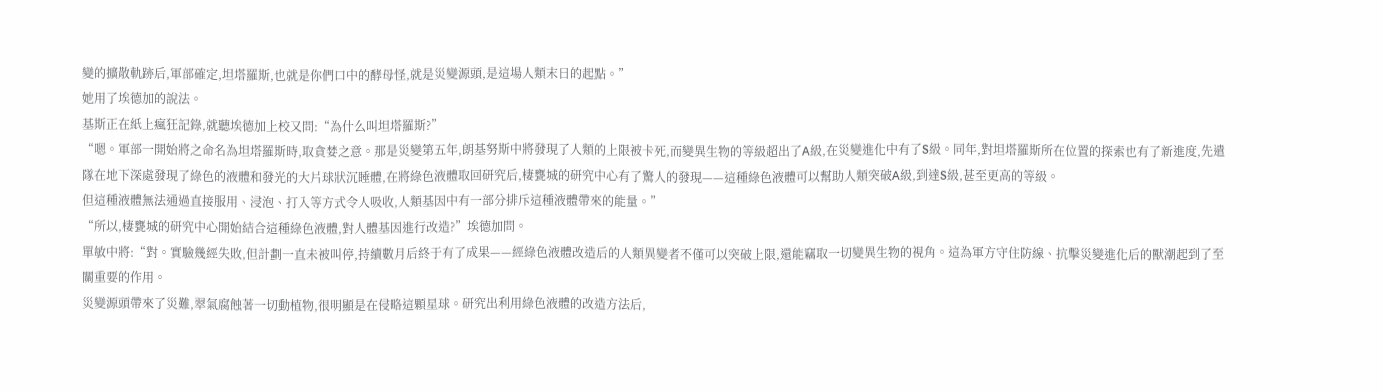變的擴散軌跡后,軍部確定,坦塔羅斯,也就是你們口中的酵母怪,就是災變源頭,是這場人類末日的起點。”
她用了埃德加的說法。
基斯正在紙上瘋狂記錄,就聽埃德加上校又問:“為什么叫坦塔羅斯?”
“嗯。軍部一開始將之命名為坦塔羅斯時,取貪婪之意。那是災變第五年,朗基努斯中將發現了人類的上限被卡死,而變異生物的等級超出了A級,在災變進化中有了S級。同年,對坦塔羅斯所在位置的探索也有了新進度,先遣隊在地下深處發現了綠色的液體和發光的大片球狀沉睡體,在將綠色液體取回研究后,棲甕城的研究中心有了驚人的發現——這種綠色液體可以幫助人類突破A級,到達S級,甚至更高的等級。
但這種液體無法通過直接服用、浸泡、打入等方式令人吸收,人類基因中有一部分排斥這種液體帶來的能量。”
“所以,棲甕城的研究中心開始結合這種綠色液體,對人體基因進行改造?”埃德加問。
單敏中將:“對。實驗幾經失敗,但計劃一直未被叫停,持續數月后終于有了成果——經綠色液體改造后的人類異變者不僅可以突破上限,還能竊取一切變異生物的視角。這為軍方守住防線、抗擊災變進化后的獸潮起到了至關重要的作用。
災變源頭帶來了災難,翠氣腐蝕著一切動植物,很明顯是在侵略這顆星球。研究出利用綠色液體的改造方法后,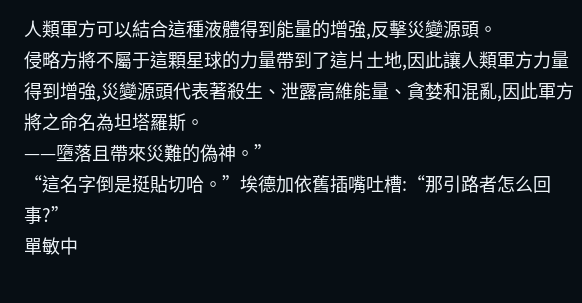人類軍方可以結合這種液體得到能量的增強,反擊災變源頭。
侵略方將不屬于這顆星球的力量帶到了這片土地,因此讓人類軍方力量得到增強,災變源頭代表著殺生、泄露高維能量、貪婪和混亂,因此軍方將之命名為坦塔羅斯。
——墮落且帶來災難的偽神。”
“這名字倒是挺貼切哈。”埃德加依舊插嘴吐槽:“那引路者怎么回事?”
單敏中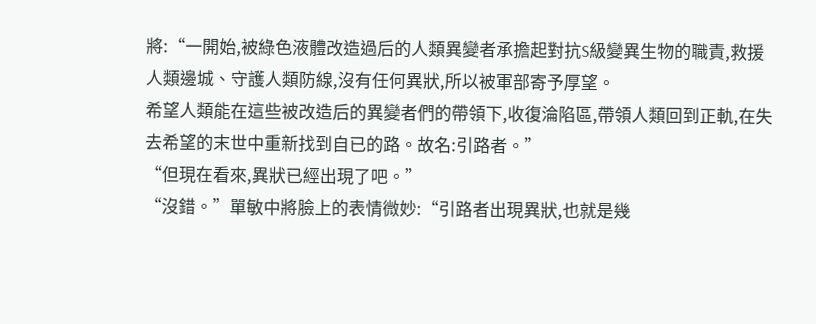將:“一開始,被綠色液體改造過后的人類異變者承擔起對抗S級變異生物的職責,救援人類邊城、守護人類防線,沒有任何異狀,所以被軍部寄予厚望。
希望人類能在這些被改造后的異變者們的帶領下,收復淪陷區,帶領人類回到正軌,在失去希望的末世中重新找到自已的路。故名:引路者。”
“但現在看來,異狀已經出現了吧。”
“沒錯。”單敏中將臉上的表情微妙:“引路者出現異狀,也就是幾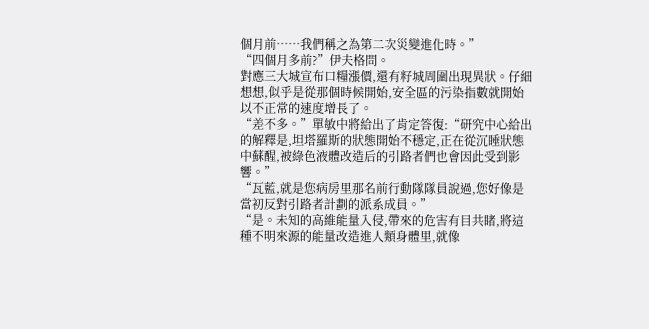個月前……我們稱之為第二次災變進化時。”
“四個月多前?”伊夫格問。
對應三大城宣布口糧漲價,還有籽城周圍出現異狀。仔細想想,似乎是從那個時候開始,安全區的污染指數就開始以不正常的速度增長了。
“差不多。”單敏中將給出了肯定答復:“研究中心給出的解釋是,坦塔羅斯的狀態開始不穩定,正在從沉睡狀態中蘇醒,被綠色液體改造后的引路者們也會因此受到影響。”
“瓦藍,就是您病房里那名前行動隊隊員說過,您好像是當初反對引路者計劃的派系成員。”
“是。未知的高維能量入侵,帶來的危害有目共睹,將這種不明來源的能量改造進人類身體里,就像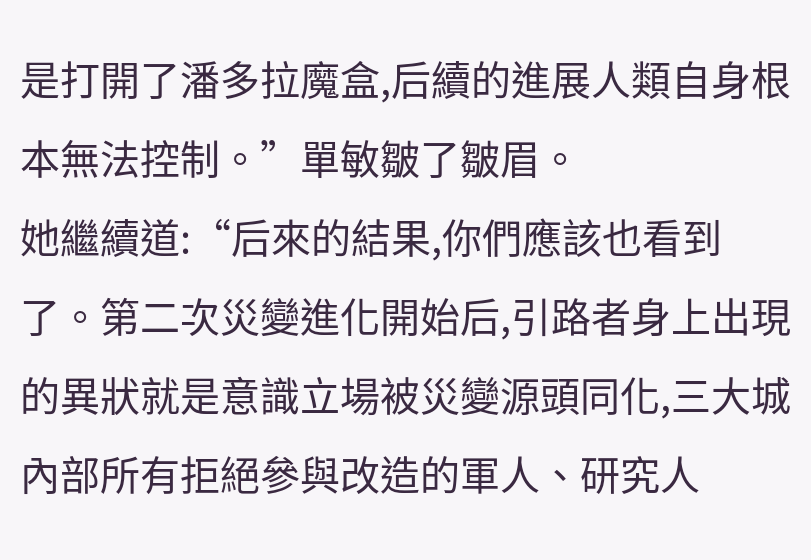是打開了潘多拉魔盒,后續的進展人類自身根本無法控制。”單敏皺了皺眉。
她繼續道:“后來的結果,你們應該也看到了。第二次災變進化開始后,引路者身上出現的異狀就是意識立場被災變源頭同化,三大城內部所有拒絕參與改造的軍人、研究人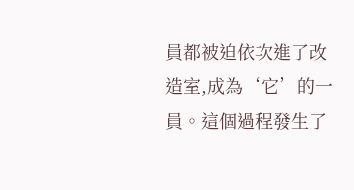員都被迫依次進了改造室,成為‘它’的一員。這個過程發生了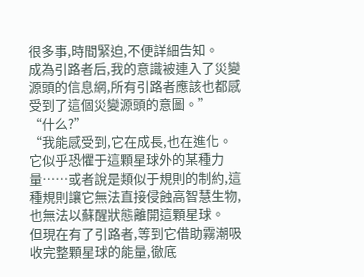很多事,時間緊迫,不便詳細告知。
成為引路者后,我的意識被連入了災變源頭的信息網,所有引路者應該也都感受到了這個災變源頭的意圖。”
“什么?”
“我能感受到,它在成長,也在進化。它似乎恐懼于這顆星球外的某種力量……或者說是類似于規則的制約,這種規則讓它無法直接侵蝕高智慧生物,也無法以蘇醒狀態離開這顆星球。
但現在有了引路者,等到它借助霧潮吸收完整顆星球的能量,徹底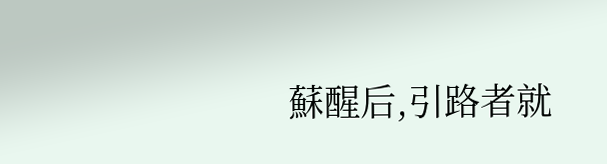蘇醒后,引路者就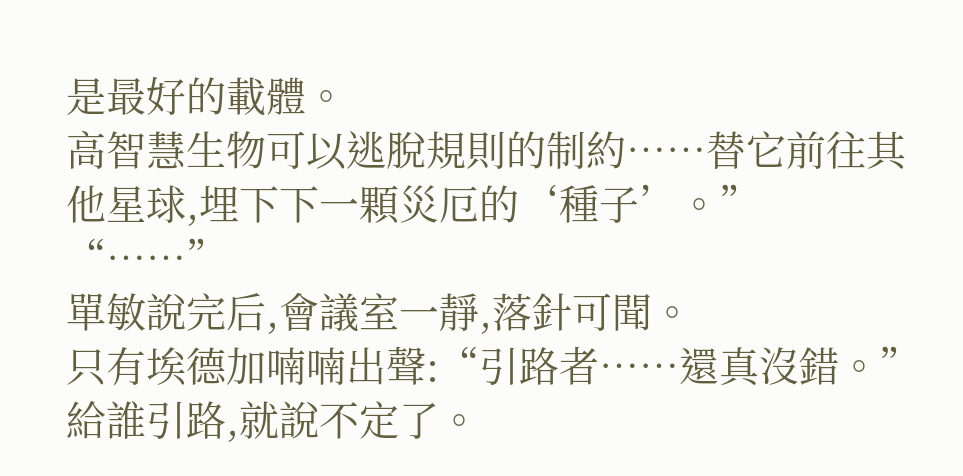是最好的載體。
高智慧生物可以逃脫規則的制約……替它前往其他星球,埋下下一顆災厄的‘種子’。”
“……”
單敏說完后,會議室一靜,落針可聞。
只有埃德加喃喃出聲:“引路者……還真沒錯。”
給誰引路,就說不定了。